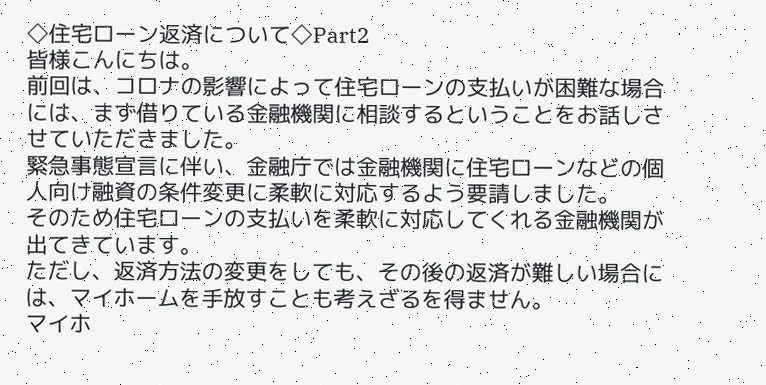◇住宅ローン返済について◇Part2
皆様こんにちは。
前回は、コロナの影響によって住宅ローンの支払いが困難な場合には、まず借りている金融機関に相談するということをお話しさせていただきました。
緊急事態宣言に伴い、金融庁では金融機関に住宅ローンなどの個人向け融資の条件変更に柔軟に対応するよう要請しました。
そのため住宅ローンの支払いを柔軟に対応してくれる金融機関が出てきています。
ただし、返済方法の変更をしても、その後の返済が難しい場合には、マイホームを手放すことも考えざるを得ません。
マイホ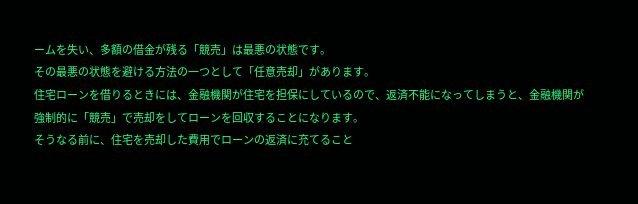ームを失い、多額の借金が残る「競売」は最悪の状態です。
その最悪の状態を避ける方法の一つとして「任意売却」があります。
住宅ローンを借りるときには、金融機関が住宅を担保にしているので、返済不能になってしまうと、金融機関が強制的に「競売」で売却をしてローンを回収することになります。
そうなる前に、住宅を売却した費用でローンの返済に充てること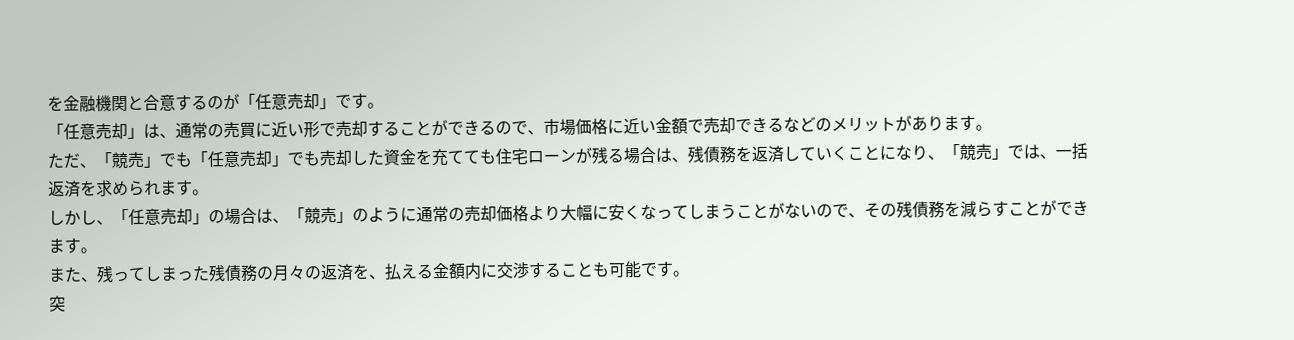を金融機関と合意するのが「任意売却」です。
「任意売却」は、通常の売買に近い形で売却することができるので、市場価格に近い金額で売却できるなどのメリットがあります。
ただ、「競売」でも「任意売却」でも売却した資金を充てても住宅ローンが残る場合は、残債務を返済していくことになり、「競売」では、一括返済を求められます。
しかし、「任意売却」の場合は、「競売」のように通常の売却価格より大幅に安くなってしまうことがないので、その残債務を減らすことができます。
また、残ってしまった残債務の月々の返済を、払える金額内に交渉することも可能です。
突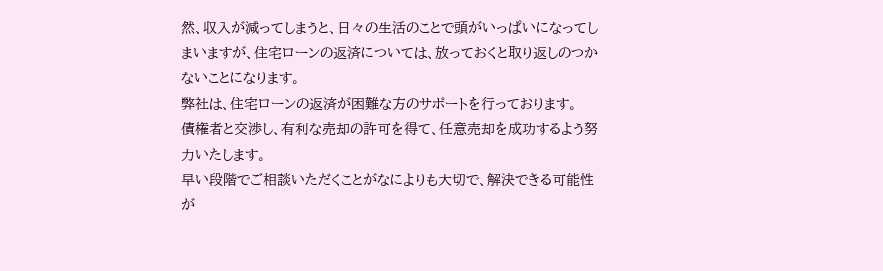然、収入が減ってしまうと、日々の生活のことで頭がいっぱいになってしまいますが、住宅ローンの返済については、放っておくと取り返しのつかないことになります。
弊社は、住宅ローンの返済が困難な方のサポートを行っております。
債権者と交渉し、有利な売却の許可を得て、任意売却を成功するよう努力いたします。
早い段階でご相談いただくことがなによりも大切で、解決できる可能性が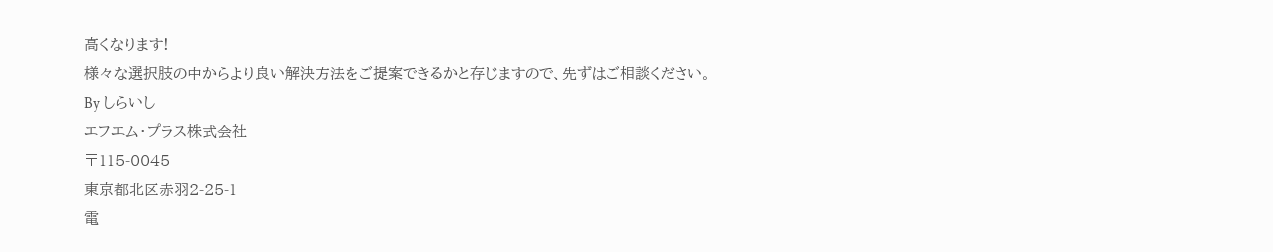高くなります!
様々な選択肢の中からより良い解決方法をご提案できるかと存じますので、先ずはご相談ください。
By しらいし
エフエム・プラス株式会社
〒115-0045
東京都北区赤羽2-25-1
電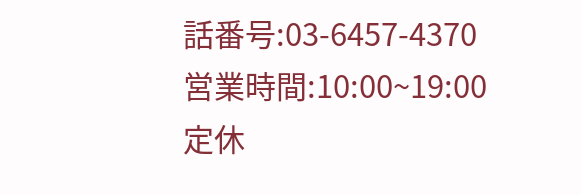話番号:03-6457-4370
営業時間:10:00~19:00
定休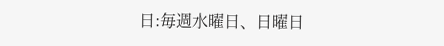日:毎週水曜日、日曜日